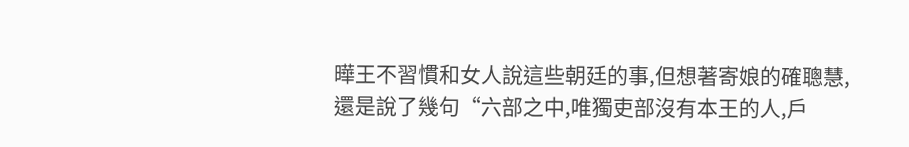曄王不習慣和女人說這些朝廷的事,但想著寄娘的確聰慧,還是說了幾句“六部之中,唯獨吏部沒有本王的人,戶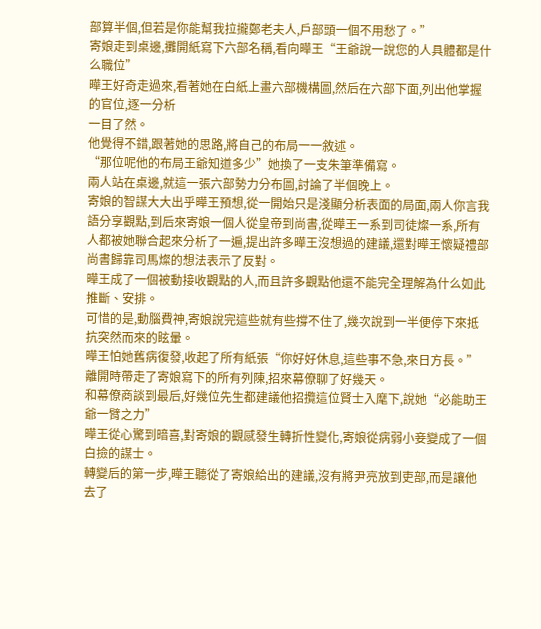部算半個,但若是你能幫我拉攏鄭老夫人,戶部頭一個不用愁了。”
寄娘走到桌邊,攤開紙寫下六部名稱,看向曄王“王爺說一說您的人具體都是什么職位”
曄王好奇走過來,看著她在白紙上畫六部機構圖,然后在六部下面,列出他掌握的官位,逐一分析
一目了然。
他覺得不錯,跟著她的思路,將自己的布局一一敘述。
“那位呢他的布局王爺知道多少”她換了一支朱筆準備寫。
兩人站在桌邊,就這一張六部勢力分布圖,討論了半個晚上。
寄娘的智謀大大出乎曄王預想,從一開始只是淺顯分析表面的局面,兩人你言我語分享觀點,到后來寄娘一個人從皇帝到尚書,從曄王一系到司徒燦一系,所有人都被她聯合起來分析了一遍,提出許多曄王沒想過的建議,還對曄王懷疑禮部尚書歸靠司馬燦的想法表示了反對。
曄王成了一個被動接收觀點的人,而且許多觀點他還不能完全理解為什么如此推斷、安排。
可惜的是,動腦費神,寄娘說完這些就有些撐不住了,幾次說到一半便停下來抵抗突然而來的眩暈。
曄王怕她舊病復發,收起了所有紙張“你好好休息,這些事不急,來日方長。”
離開時帶走了寄娘寫下的所有列陳,招來幕僚聊了好幾天。
和幕僚商談到最后,好幾位先生都建議他招攬這位賢士入麾下,說她“必能助王爺一臂之力”
曄王從心驚到暗喜,對寄娘的觀感發生轉折性變化,寄娘從病弱小妾變成了一個白撿的謀士。
轉變后的第一步,曄王聽從了寄娘給出的建議,沒有將尹亮放到吏部,而是讓他去了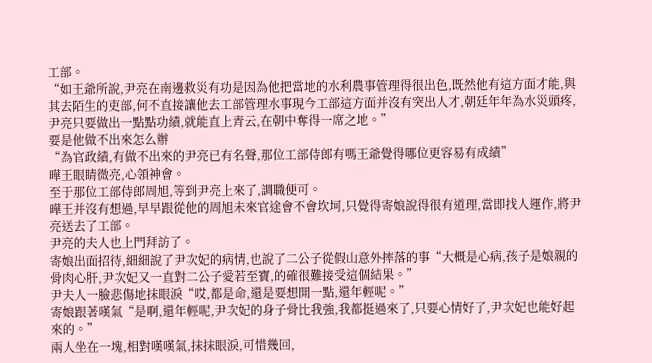工部。
“如王爺所說,尹亮在南邊救災有功是因為他把當地的水利農事管理得很出色,既然他有這方面才能,與其去陌生的吏部,何不直接讓他去工部管理水事現今工部這方面并沒有突出人才,朝廷年年為水災頭疼,尹亮只要做出一點點功績,就能直上青云,在朝中奪得一席之地。”
要是他做不出來怎么辦
“為官政績,有做不出來的尹亮已有名聲,那位工部侍郎有嗎王爺覺得哪位更容易有成績”
曄王眼睛微亮,心領神會。
至于那位工部侍郎周旭,等到尹亮上來了,調職便可。
曄王并沒有想過,早早跟從他的周旭未來官途會不會坎坷,只覺得寄娘說得很有道理,當即找人運作,將尹亮送去了工部。
尹亮的夫人也上門拜訪了。
寄娘出面招待,細細說了尹次妃的病情,也說了二公子從假山意外摔落的事“大概是心病,孩子是娘親的骨肉心肝,尹次妃又一直對二公子愛若至寶,的確很難接受這個結果。”
尹夫人一臉悲傷地抹眼淚“哎,都是命,還是要想開一點,還年輕呢。”
寄娘跟著嘆氣“是啊,還年輕呢,尹次妃的身子骨比我強,我都挺過來了,只要心情好了,尹次妃也能好起來的。”
兩人坐在一塊,相對嘆嘆氣,抹抹眼淚,可惜幾回,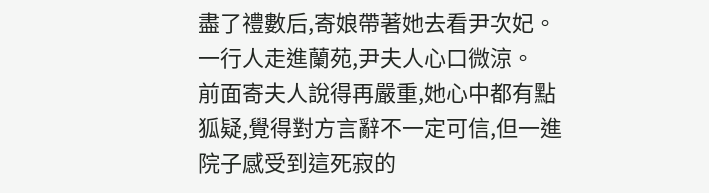盡了禮數后,寄娘帶著她去看尹次妃。
一行人走進蘭苑,尹夫人心口微涼。
前面寄夫人說得再嚴重,她心中都有點狐疑,覺得對方言辭不一定可信,但一進院子感受到這死寂的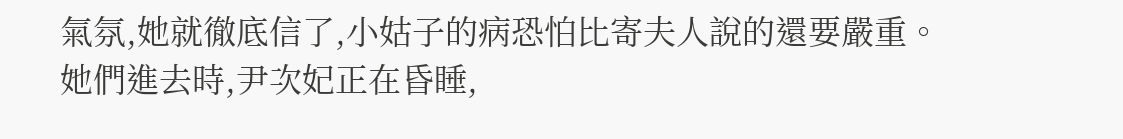氣氛,她就徹底信了,小姑子的病恐怕比寄夫人說的還要嚴重。
她們進去時,尹次妃正在昏睡,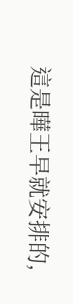這是曄王早就安排的,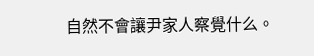自然不會讓尹家人察覺什么。